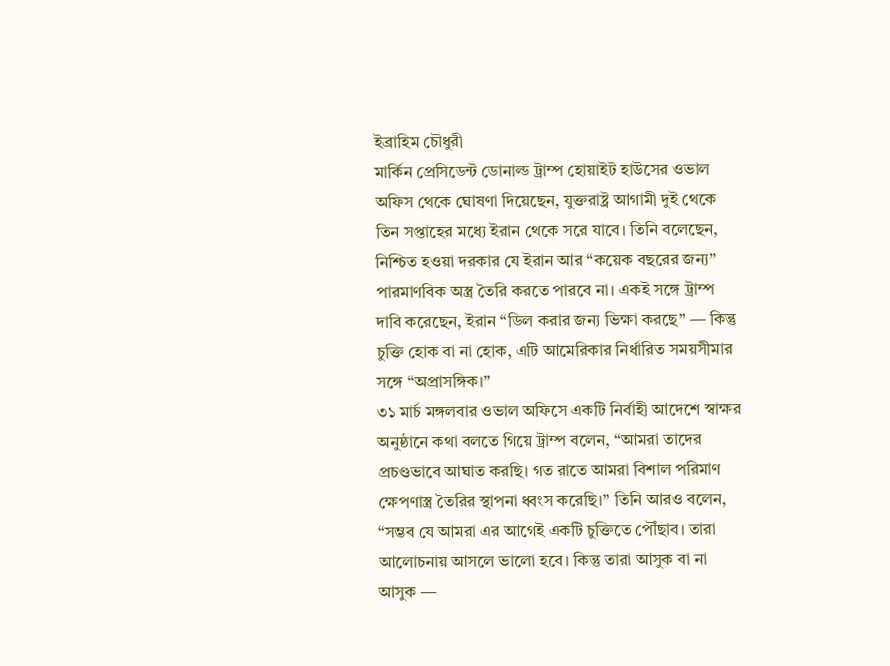ইব্রাহিম চৌধুরী
মার্কিন প্রেসিডেন্ট ডোনাল্ড ট্রাম্প হোয়াইট হাউসের ওভাল অফিস থেকে ঘোষণা দিয়েছেন, যুক্তরাষ্ট্র আগামী দুই থেকে তিন সপ্তাহের মধ্যে ইরান থেকে সরে যাবে। তিনি বলেছেন, নিশ্চিত হওয়া দরকার যে ইরান আর “কয়েক বছরের জন্য” পারমাণবিক অস্ত্র তৈরি করতে পারবে না। একই সঙ্গে ট্রাম্প দাবি করেছেন, ইরান “ডিল করার জন্য ভিক্ষা করছে” — কিন্তু চুক্তি হোক বা না হোক, এটি আমেরিকার নির্ধারিত সময়সীমার সঙ্গে “অপ্রাসঙ্গিক।”
৩১ মার্চ মঙ্গলবার ওভাল অফিসে একটি নির্বাহী আদেশে স্বাক্ষর অনুষ্ঠানে কথা বলতে গিয়ে ট্রাম্প বলেন, “আমরা তাদের প্রচণ্ডভাবে আঘাত করছি। গত রাতে আমরা বিশাল পরিমাণ ক্ষেপণাস্ত্র তৈরির স্থাপনা ধ্বংস করেছি।” তিনি আরও বলেন, “সম্ভব যে আমরা এর আগেই একটি চুক্তিতে পৌঁছাব। তারা আলোচনায় আসলে ভালো হবে। কিন্তু তারা আসুক বা না আসুক —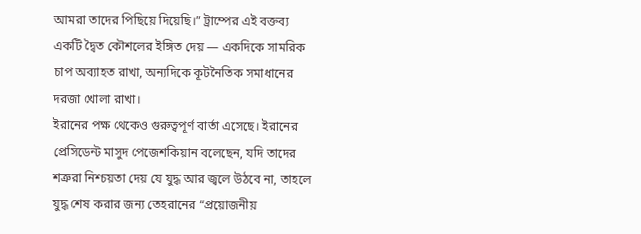আমরা তাদের পিছিয়ে দিয়েছি।” ট্রাম্পের এই বক্তব্য একটি দ্বৈত কৌশলের ইঙ্গিত দেয় — একদিকে সামরিক চাপ অব্যাহত রাখা, অন্যদিকে কূটনৈতিক সমাধানের দরজা খোলা রাখা।
ইরানের পক্ষ থেকেও গুরুত্বপূর্ণ বার্তা এসেছে। ইরানের প্রেসিডেন্ট মাসুদ পেজেশকিয়ান বলেছেন, যদি তাদের শত্রুরা নিশ্চয়তা দেয় যে যুদ্ধ আর জ্বলে উঠবে না, তাহলে যুদ্ধ শেষ করার জন্য তেহরানের “প্রয়োজনীয়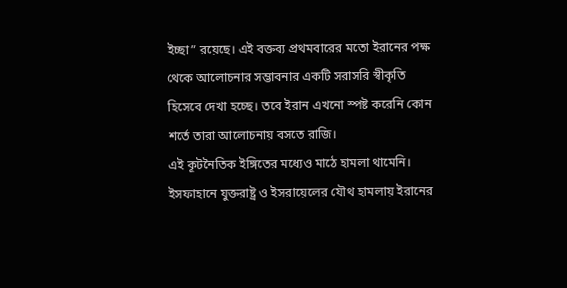ইচ্ছা” রয়েছে। এই বক্তব্য প্রথমবারের মতো ইরানের পক্ষ থেকে আলোচনার সম্ভাবনার একটি সরাসরি স্বীকৃতি হিসেবে দেখা হচ্ছে। তবে ইরান এখনো স্পষ্ট করেনি কোন শর্তে তারা আলোচনায় বসতে রাজি।
এই কূটনৈতিক ইঙ্গিতের মধ্যেও মাঠে হামলা থামেনি। ইসফাহানে যুক্তরাষ্ট্র ও ইসরায়েলের যৌথ হামলায় ইরানের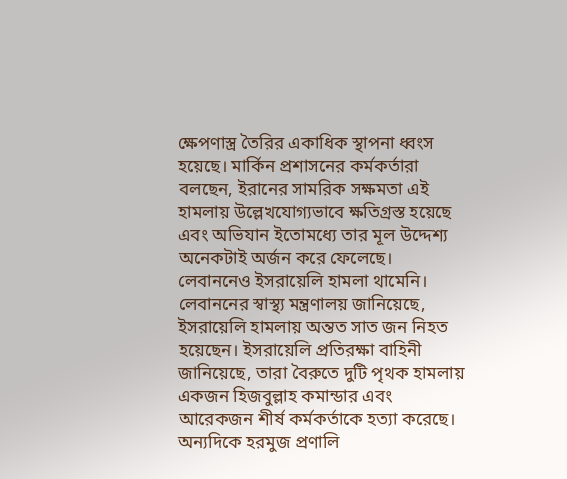ক্ষেপণাস্ত্র তৈরির একাধিক স্থাপনা ধ্বংস হয়েছে। মার্কিন প্রশাসনের কর্মকর্তারা বলছেন, ইরানের সামরিক সক্ষমতা এই হামলায় উল্লেখযোগ্যভাবে ক্ষতিগ্রস্ত হয়েছে এবং অভিযান ইতোমধ্যে তার মূল উদ্দেশ্য অনেকটাই অর্জন করে ফেলেছে।
লেবাননেও ইসরায়েলি হামলা থামেনি। লেবাননের স্বাস্থ্য মন্ত্রণালয় জানিয়েছে, ইসরায়েলি হামলায় অন্তত সাত জন নিহত হয়েছেন। ইসরায়েলি প্রতিরক্ষা বাহিনী জানিয়েছে, তারা বৈরুতে দুটি পৃথক হামলায় একজন হিজবুল্লাহ কমান্ডার এবং আরেকজন শীর্ষ কর্মকর্তাকে হত্যা করেছে।
অন্যদিকে হরমুজ প্রণালি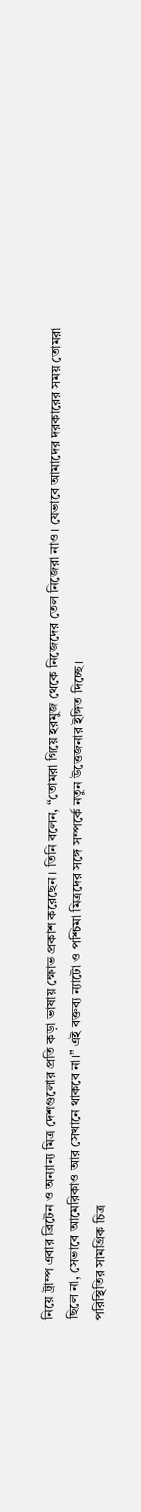নিয়ে ট্রাম্প এবার ব্রিটেন ও অন্যান্য মিত্র দেশগুলোর প্রতি কড়া ভাষায় ক্ষোভ প্রকাশ করেছেন। তিনি বলেন, “তোমরা গিয়ে হরমুজ থেকে নিজেদের তেল নিজেরা নাও। যেভাবে আমাদের দরকারের সময় তোমরা ছিলে না, সেভাবে আমেরিকাও আর সেখানে থাকবে না।” এই বক্তব্য ন্যাটো ও পশ্চিমা মিত্রদের সঙ্গে সম্পর্কে নতুন উত্তেজনার ইঙ্গিত দিচ্ছে।
পরিস্থিতির সামগ্রিক চিত্র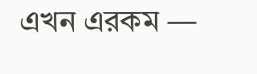এখন এরকম —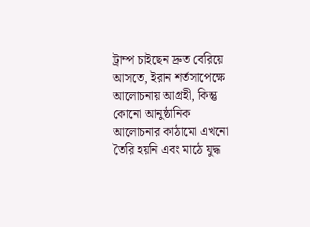ট্রাম্প চাইছেন দ্রুত বেরিয়ে আসতে, ইরান শর্তসাপেক্ষে আলোচনায় আগ্রহী, কিন্তু কোনো আনুষ্ঠানিক আলোচনার কাঠামো এখনো তৈরি হয়নি এবং মাঠে যুদ্ধ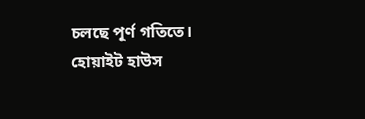চলছে পূর্ণ গতিতে। হোয়াইট হাউস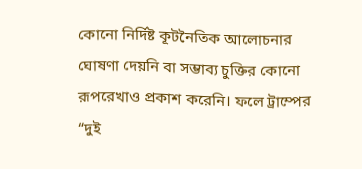কোনো নির্দিষ্ট কূটনৈতিক আলোচনার ঘোষণা দেয়নি বা সম্ভাব্য চুক্তির কোনো রূপরেখাও প্রকাশ করেনি। ফলে ট্রাম্পের “দুই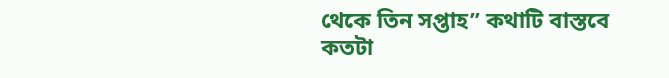থেকে তিন সপ্তাহ” কথাটি বাস্তবে কতটা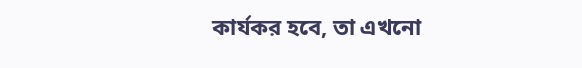কার্যকর হবে, তা এখনো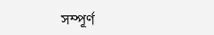সম্পূর্ণ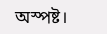অস্পষ্ট।